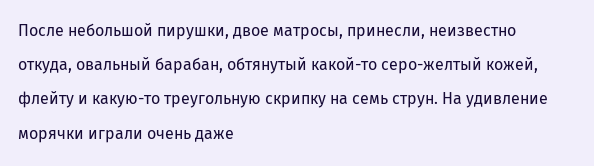После небольшой пирушки, двое матросы, принесли, неизвестно откуда, овальный барабан, обтянутый какой-то серо-желтый кожей, флейту и какую-то треугольную скрипку на семь струн. На удивление морячки играли очень даже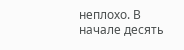неплохо. В начале десять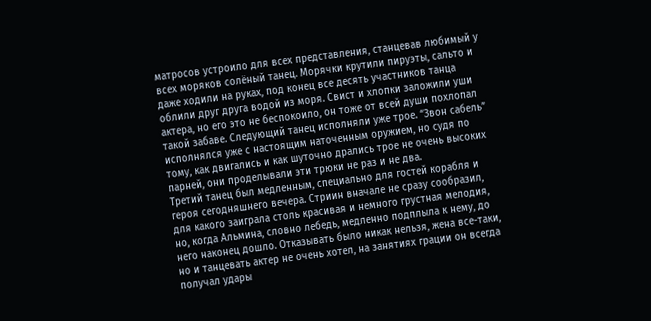матросов устроило для всех представления, станцевав любимый у всех моряков солёный танец. Морячки крутили пируэты, сальто и даже ходили на руках, под конец все десять участников танца облили друг друга водой из моря. Свист и хлопки заложили уши актера, но его это не беспокоило, он тоже от всей души похлопал такой забаве. Следующий танец исполняли уже трое. “Звон сабель” исполнялся уже с настоящим наточенным оружием, но судя по тому, как двигались и как шуточно дрались трое не очень высоких парней, они проделывали эти трюки не раз и не два.
Третий танец был медленным, специально для гостей корабля и героя сегодняшнего вечера. Стриин вначале не сразу сообразил, для какого заиграла столь красивая и немного грустная мелодия, но, когда Альмина, словно лебедь, медленно подплыла к нему, до него наконец дошло. Отказывать было никак нельзя, жена все-таки, но и танцевать актер не очень хотел, на занятиях грации он всегда получал удары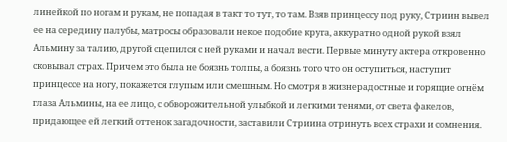линейкой по ногам и рукам, не попадая в такт то тут, то там. Взяв принцессу под руку, Стриин вывел ее на середину палубы, матросы образовали некое подобие круга, аккуратно одной рукой взял Альмину за талию, другой сцепился с ней руками и начал вести. Первые минуту актера откровенно сковывал страх. Причем это была не боязнь толпы, а боязнь того что он оступиться, наступит принцессе на ногу, покажется глупым или смешным. Но смотря в жизнерадостные и горящие огнём глаза Альмины, на ее лицо, с обворожительной улыбкой и легкими тенями, от света факелов, придающее ей легкий оттенок загадочности, заставили Стриина отринуть всех страхи и сомнения.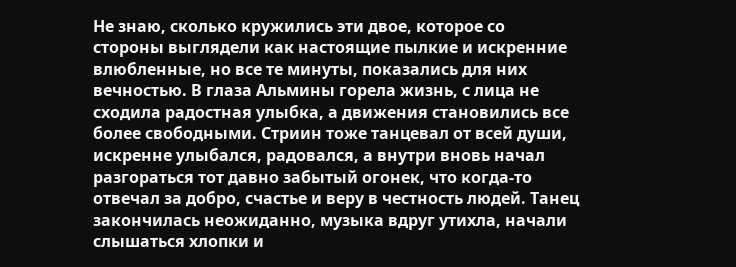Не знаю, сколько кружились эти двое, которое со стороны выглядели как настоящие пылкие и искренние влюбленные, но все те минуты, показались для них вечностью. В глаза Альмины горела жизнь, с лица не сходила радостная улыбка, а движения становились все более свободными. Стриин тоже танцевал от всей души, искренне улыбался, радовался, а внутри вновь начал разгораться тот давно забытый огонек, что когда-то отвечал за добро, счастье и веру в честность людей. Танец закончилась неожиданно, музыка вдруг утихла, начали слышаться хлопки и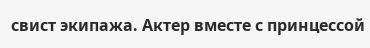свист экипажа. Актер вместе с принцессой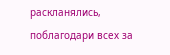раскланялись, поблагодари всех за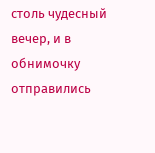столь чудесный вечер, и в обнимочку отправились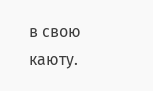в свою каюту.